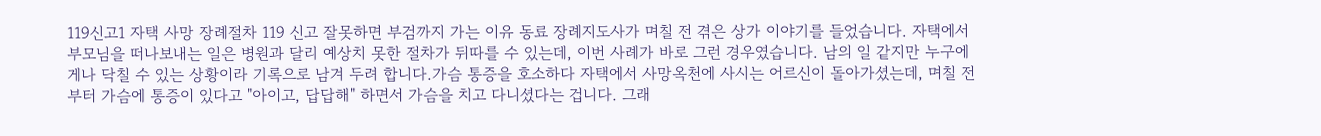119신고1 자택 사망 장례절차 119 신고 잘못하면 부검까지 가는 이유 동료 장례지도사가 며칠 전 겪은 상가 이야기를 들었습니다. 자택에서 부모님을 떠나보내는 일은 병원과 달리 예상치 못한 절차가 뒤따를 수 있는데, 이번 사례가 바로 그런 경우였습니다. 남의 일 같지만 누구에게나 닥칠 수 있는 상황이라 기록으로 남겨 두려 합니다.가슴 통증을 호소하다 자택에서 사망옥천에 사시는 어르신이 돌아가셨는데, 며칠 전부터 가슴에 통증이 있다고 "아이고, 답답해" 하면서 가슴을 치고 다니셨다는 겁니다. 그래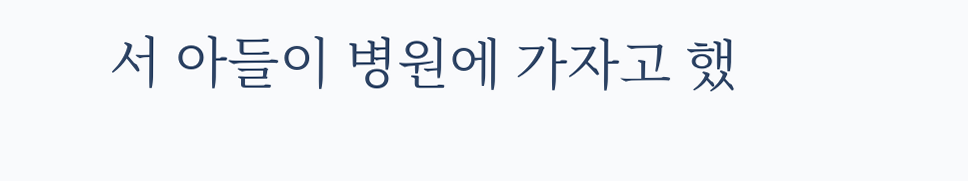서 아들이 병원에 가자고 했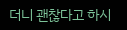더니 괜찮다고 하시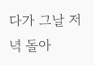다가 그날 저녁 돌아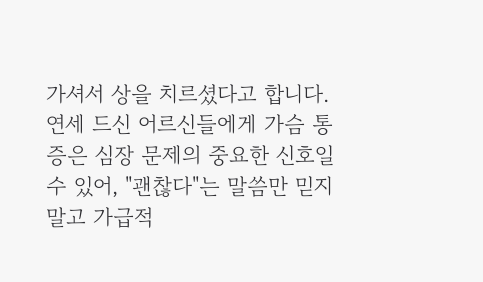가셔서 상을 치르셨다고 합니다. 연세 드신 어르신들에게 가슴 통증은 심장 문제의 중요한 신호일 수 있어, "괜찮다"는 말씀만 믿지 말고 가급적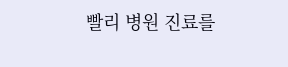빨리 병원 진료를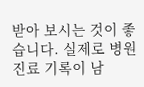받아 보시는 것이 좋습니다. 실제로 병원 진료 기록이 남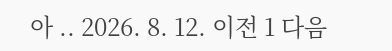아 .. 2026. 8. 12. 이전 1 다음